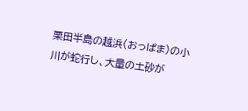栗田半島の越浜(おっぱま)の小川が蛇行し、大量の土砂が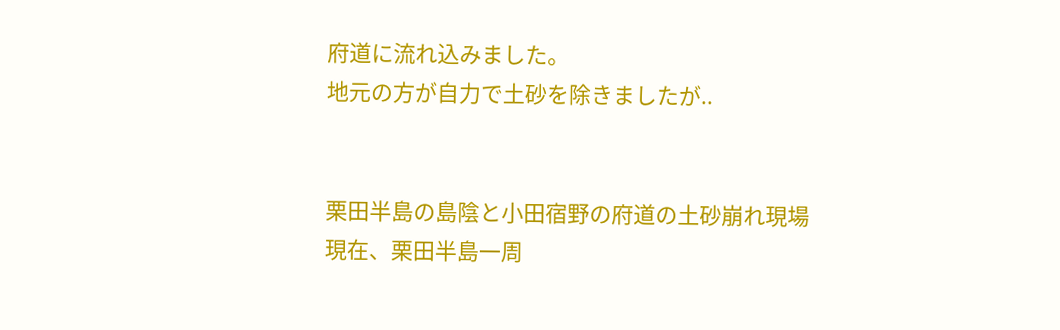府道に流れ込みました。
地元の方が自力で土砂を除きましたが..


栗田半島の島陰と小田宿野の府道の土砂崩れ現場
現在、栗田半島一周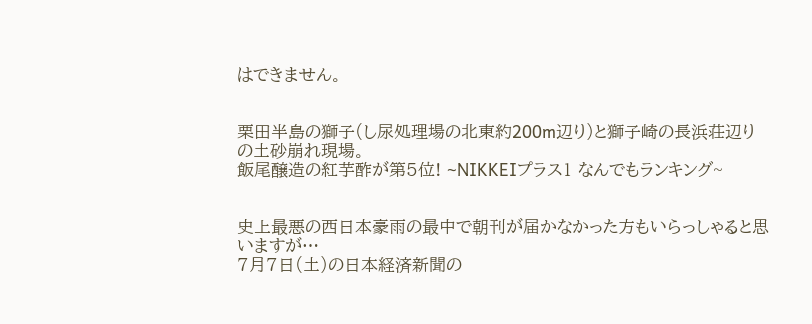はできません。


栗田半島の獅子(し尿処理場の北東約200m辺り)と獅子崎の長浜荘辺りの土砂崩れ現場。
飯尾醸造の紅芋酢が第5位! ~NIKKEIプラス1 なんでもランキング~


史上最悪の西日本豪雨の最中で朝刊が届かなかった方もいらっしゃると思いますが…
7月7日(土)の日本経済新聞の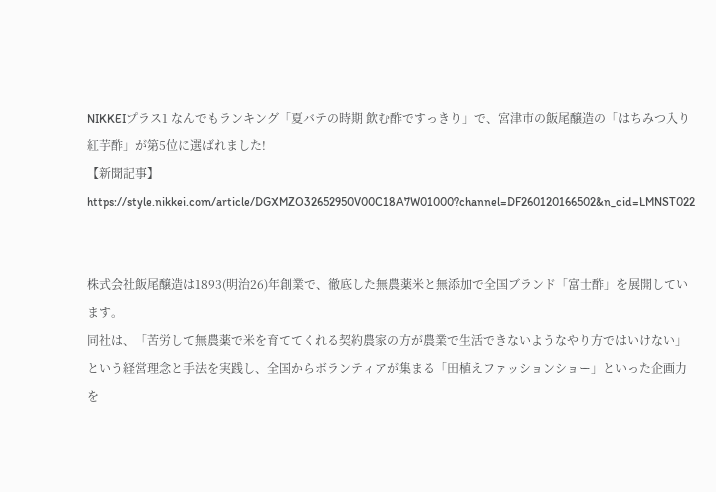NIKKEIプラス1 なんでもランキング「夏バテの時期 飲む酢ですっきり」で、宮津市の飯尾醸造の「はちみつ入り紅芋酢」が第5位に選ばれました!
【新聞記事】
https://style.nikkei.com/article/DGXMZO32652950V00C18A7W01000?channel=DF260120166502&n_cid=LMNST022


株式会社飯尾醸造は1893(明治26)年創業で、徹底した無農薬米と無添加で全国ブランド「富士酢」を展開しています。
同社は、「苦労して無農薬で米を育ててくれる契約農家の方が農業で生活できないようなやり方ではいけない」という経営理念と手法を実践し、全国からボランティアが集まる「田植えファッションショー」といった企画力を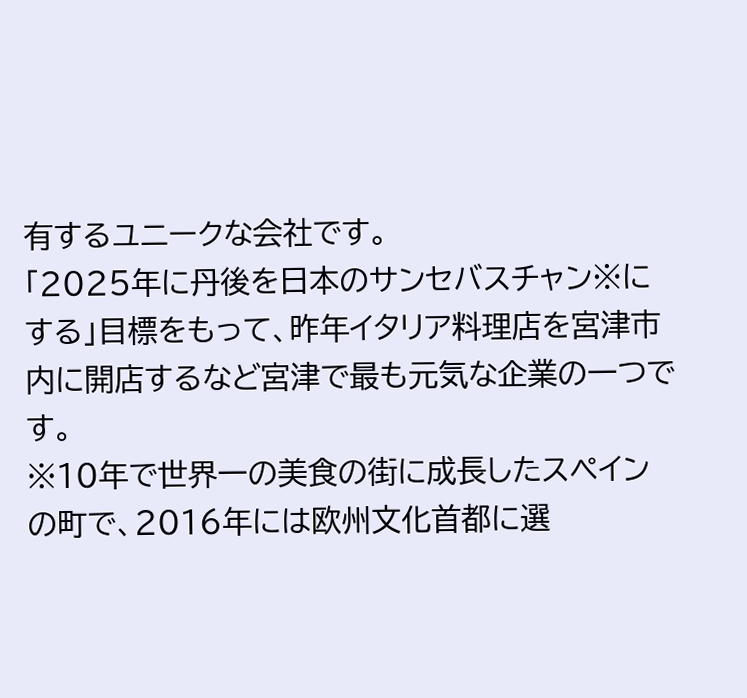有するユニークな会社です。
「2025年に丹後を日本のサンセバスチャン※にする」目標をもって、昨年イタリア料理店を宮津市内に開店するなど宮津で最も元気な企業の一つです。
※10年で世界一の美食の街に成長したスペインの町で、2016年には欧州文化首都に選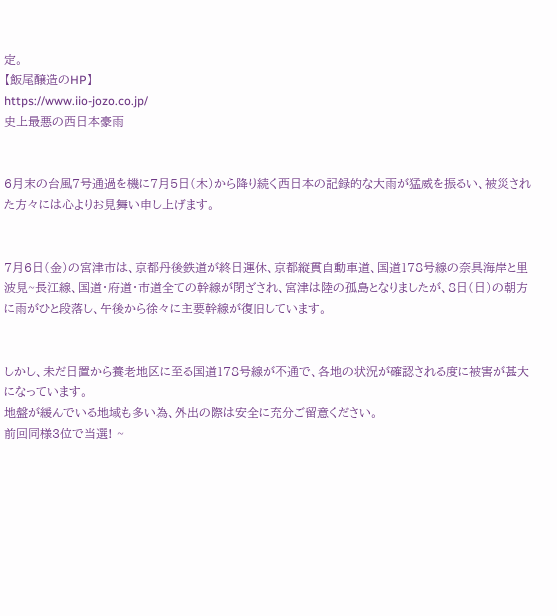定。
【飯尾醸造のHP】
https://www.iio-jozo.co.jp/
史上最悪の西日本豪雨


6月末の台風7号通過を機に7月5日(木)から降り続く西日本の記録的な大雨が猛威を振るい、被災された方々には心よりお見舞い申し上げます。


7月6日(金)の宮津市は、京都丹後鉄道が終日運休、京都縦貫自動車道、国道178号線の奈具海岸と里波見~長江線、国道・府道・市道全ての幹線が閉ざされ、宮津は陸の孤島となりましたが、8日(日)の朝方に雨がひと段落し、午後から徐々に主要幹線が復旧しています。


しかし、未だ日置から養老地区に至る国道178号線が不通で、各地の状況が確認される度に被害が甚大になっています。
地盤が緩んでいる地域も多い為、外出の際は安全に充分ご留意ください。
前回同様3位で当選! ~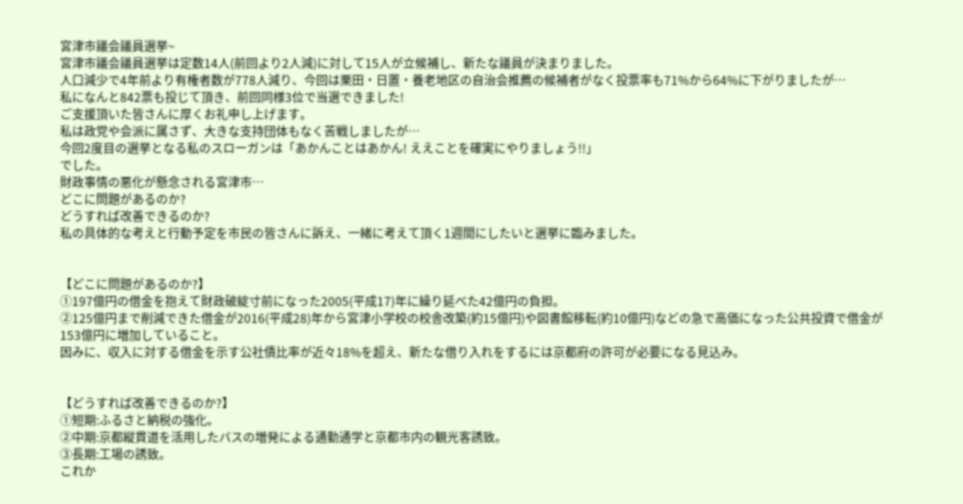宮津市議会議員選挙~
宮津市議会議員選挙は定数14人(前回より2人減)に対して15人が立候補し、新たな議員が決まりました。
人口減少で4年前より有権者数が778人減り、今回は栗田・日置・養老地区の自治会推薦の候補者がなく投票率も71%から64%に下がりましたが…
私になんと842票も投じて頂き、前回同様3位で当選できました!
ご支援頂いた皆さんに厚くお礼申し上げます。
私は政党や会派に属さず、大きな支持団体もなく苦戦しましたが…
今回2度目の選挙となる私のスローガンは「あかんことはあかん! ええことを確実にやりましょう!!」
でした。
財政事情の悪化が懸念される宮津市…
どこに問題があるのか?
どうすれば改善できるのか?
私の具体的な考えと行動予定を市民の皆さんに訴え、一緒に考えて頂く1週間にしたいと選挙に臨みました。


【どこに問題があるのか?】
①197億円の借金を抱えて財政破綻寸前になった2005(平成17)年に繰り延べた42億円の負担。
②125億円まで削減できた借金が2016(平成28)年から宮津小学校の校舎改築(約15億円)や図書館移転(約10億円)などの急で高価になった公共投資で借金が153億円に増加していること。
因みに、収入に対する借金を示す公社債比率が近々18%を超え、新たな借り入れをするには京都府の許可が必要になる見込み。


【どうすれば改善できるのか?】
①短期:ふるさと納税の強化。
②中期:京都縦貫道を活用したバスの増発による通勤通学と京都市内の観光客誘致。
③長期:工場の誘致。
これか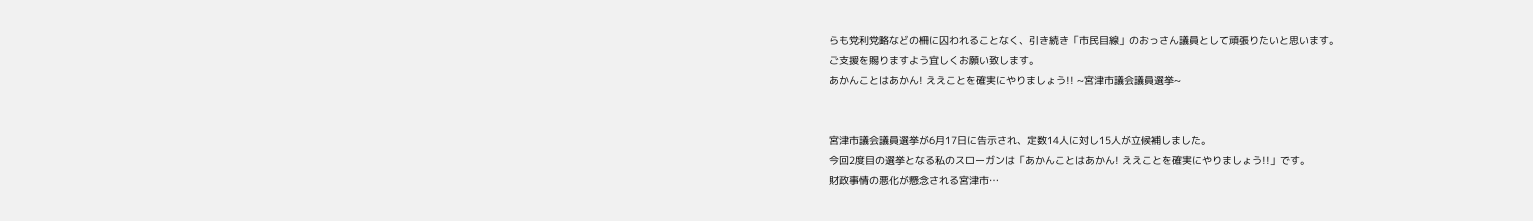らも党利党略などの柵に囚われることなく、引き続き「市民目線」のおっさん議員として頑張りたいと思います。
ご支援を賜りますよう宜しくお願い致します。
あかんことはあかん! ええことを確実にやりましょう!! ~宮津市議会議員選挙~


宮津市議会議員選挙が6月17日に告示され、定数14人に対し15人が立候補しました。
今回2度目の選挙となる私のスローガンは「あかんことはあかん! ええことを確実にやりましょう!!」です。
財政事情の悪化が懸念される宮津市…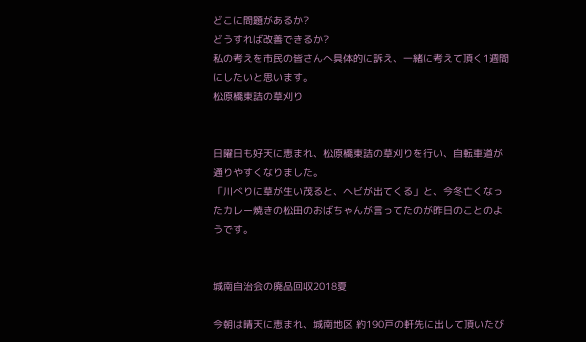どこに問題があるか?
どうすれば改善できるか?
私の考えを市民の皆さんへ具体的に訴え、一緒に考えて頂く1週間にしたいと思います。
松原橋東詰の草刈り


日曜日も好天に恵まれ、松原橋東詰の草刈りを行い、自転車道が通りやすくなりました。
「川べりに草が生い茂ると、ヘビが出てくる」と、今冬亡くなったカレー焼きの松田のおばちゃんが言ってたのが昨日のことのようです。


城南自治会の廃品回収2018夏

今朝は晴天に恵まれ、城南地区 約190戸の軒先に出して頂いたび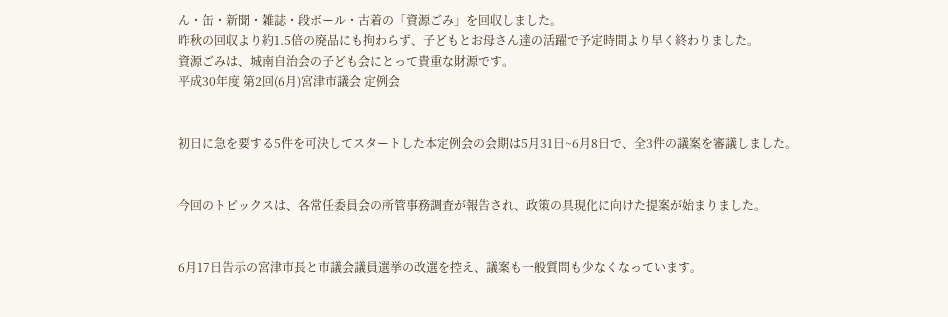ん・缶・新聞・雑誌・段ボール・古着の「資源ごみ」を回収しました。
昨秋の回収より約1.5倍の廃品にも拘わらず、子どもとお母さん達の活躍で予定時間より早く終わりました。
資源ごみは、城南自治会の子ども会にとって貴重な財源です。
平成30年度 第2回(6月)宮津市議会 定例会


初日に急を要する5件を可決してスタートした本定例会の会期は5月31日~6月8日で、全3件の議案を審議しました。


今回のトピックスは、各常任委員会の所管事務調査が報告され、政策の具現化に向けた提案が始まりました。


6月17日告示の宮津市長と市議会議員選挙の改選を控え、議案も一般質問も少なくなっています。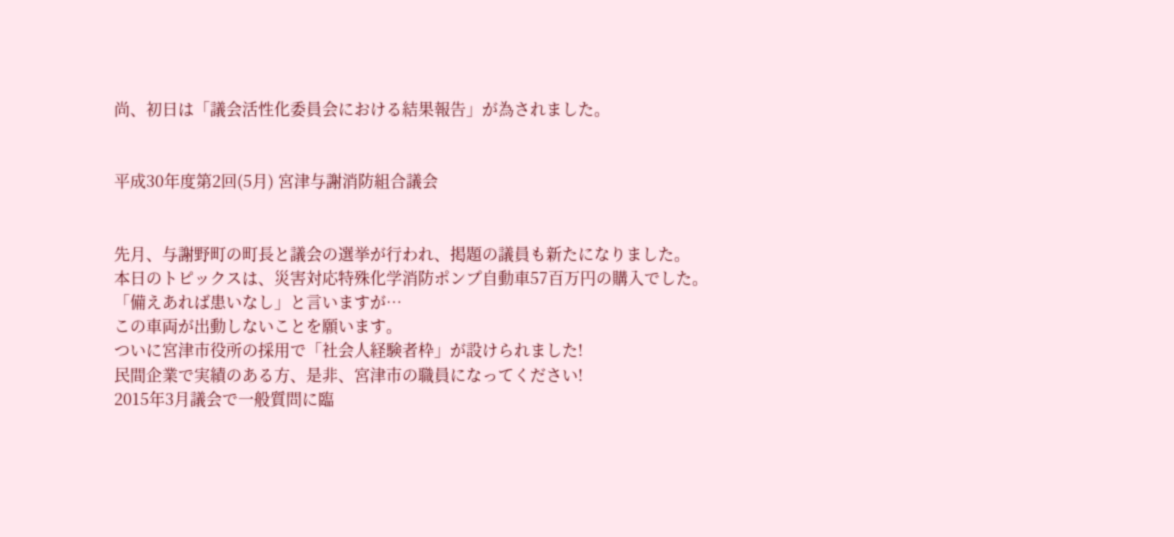尚、初日は「議会活性化委員会における結果報告」が為されました。


平成30年度第2回(5月) 宮津与謝消防組合議会


先月、与謝野町の町長と議会の選挙が行われ、掲題の議員も新たになりました。
本日のトピックスは、災害対応特殊化学消防ポンプ自動車57百万円の購入でした。
「備えあれば患いなし」と言いますが…
この車両が出動しないことを願います。
ついに宮津市役所の採用で「社会人経験者枠」が設けられました!
民間企業で実績のある方、是非、宮津市の職員になってください!
2015年3月議会で一般質問に臨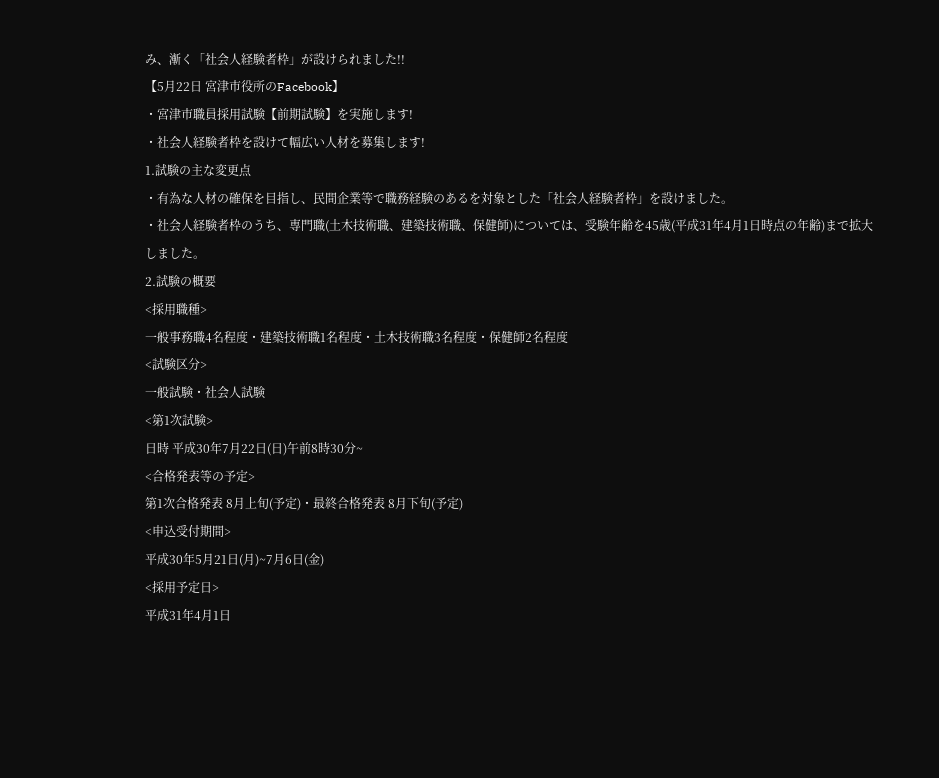み、漸く「社会人経験者枠」が設けられました!!
【5月22日 宮津市役所のFacebook】
・宮津市職員採用試験【前期試験】を実施します!
・社会人経験者枠を設けて幅広い人材を募集します!
1.試験の主な変更点
・有為な人材の確保を目指し、民間企業等で職務経験のあるを対象とした「社会人経験者枠」を設けました。
・社会人経験者枠のうち、専門職(土木技術職、建築技術職、保健師)については、受験年齢を45歳(平成31年4月1日時点の年齢)まで拡大しました。
2.試験の概要
<採用職種>
一般事務職4名程度・建築技術職1名程度・土木技術職3名程度・保健師2名程度
<試験区分>
一般試験・社会人試験
<第1次試験>
日時 平成30年7月22日(日)午前8時30分~
<合格発表等の予定>
第1次合格発表 8月上旬(予定)・最終合格発表 8月下旬(予定)
<申込受付期間>
平成30年5月21日(月)~7月6日(金)
<採用予定日>
平成31年4月1日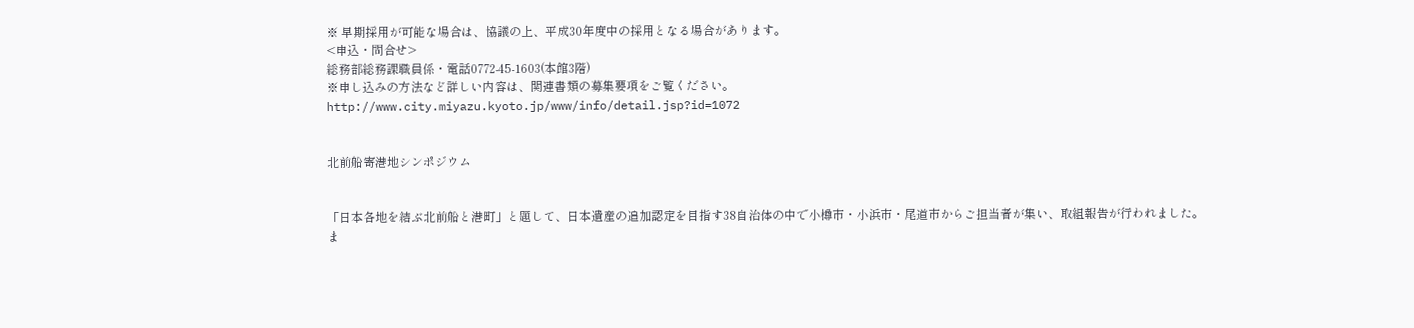※ 早期採用が可能な場合は、協議の上、平成30年度中の採用となる場合があります。
<申込・問合せ>
総務部総務課職員係・電話0772-45-1603(本館3階)
※申し込みの方法など詳しい内容は、関連書類の募集要項をご覧ください。
http://www.city.miyazu.kyoto.jp/www/info/detail.jsp?id=1072


北前船寄港地シンポジウム


「日本各地を結ぶ北前船と港町」と題して、日本遺産の追加認定を目指す38自治体の中で小樽市・小浜市・尾道市からご担当者が集い、取組報告が行われました。
ま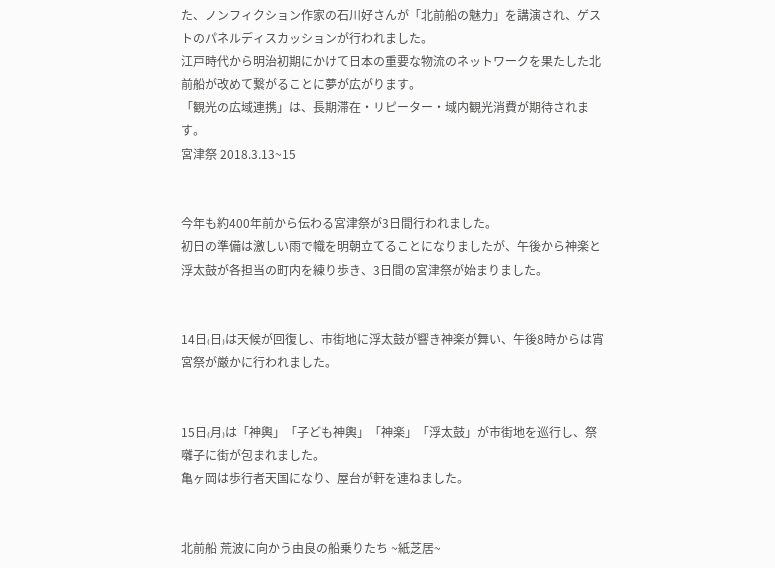た、ノンフィクション作家の石川好さんが「北前船の魅力」を講演され、ゲストのパネルディスカッションが行われました。
江戸時代から明治初期にかけて日本の重要な物流のネットワークを果たした北前船が改めて繋がることに夢が広がります。
「観光の広域連携」は、長期滞在・リピーター・域内観光消費が期待されます。
宮津祭 2018.3.13~15


今年も約400年前から伝わる宮津祭が3日間行われました。
初日の準備は激しい雨で幟を明朝立てることになりましたが、午後から神楽と浮太鼓が各担当の町内を練り歩き、3日間の宮津祭が始まりました。


14日₍日₎は天候が回復し、市街地に浮太鼓が響き神楽が舞い、午後8時からは宵宮祭が厳かに行われました。


15日₍月₎は「神輿」「子ども神輿」「神楽」「浮太鼓」が市街地を巡行し、祭囃子に街が包まれました。
亀ヶ岡は歩行者天国になり、屋台が軒を連ねました。


北前船 荒波に向かう由良の船乗りたち ~紙芝居~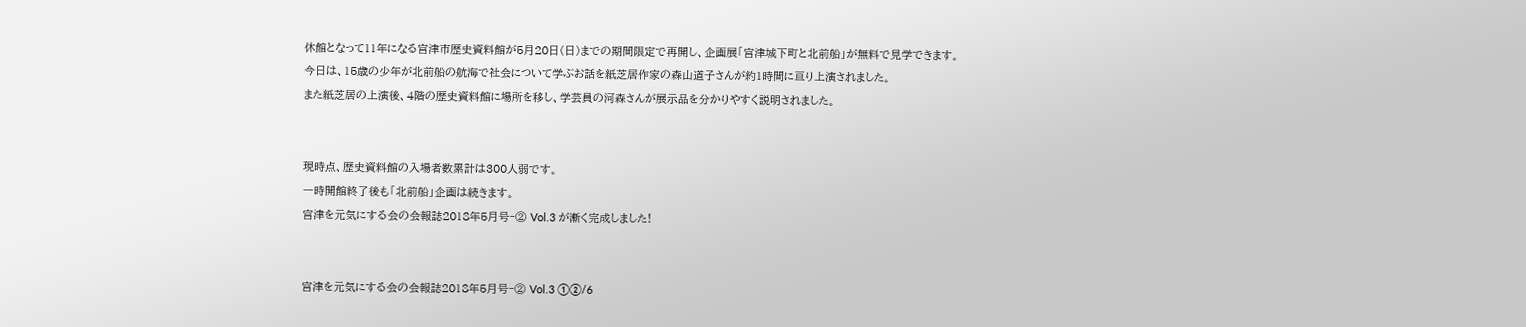休館となって11年になる宮津市歴史資料館が5月20日(日)までの期間限定で再開し、企画展「宮津城下町と北前船」が無料で見学できます。
今日は、15歳の少年が北前船の航海で社会について学ぶお話を紙芝居作家の森山道子さんが約1時間に亘り上演されました。
また紙芝居の上演後、4階の歴史資料館に場所を移し、学芸員の河森さんが展示品を分かりやすく説明されました。


現時点、歴史資料館の入場者数累計は300人弱です。
一時開館終了後も「北前船」企画は続きます。
宮津を元気にする会の会報誌2018年5月号‐② Vol.3 が漸く完成しました!


宮津を元気にする会の会報誌2018年5月号‐② Vol.3 ①②/6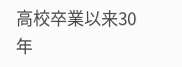高校卒業以来30年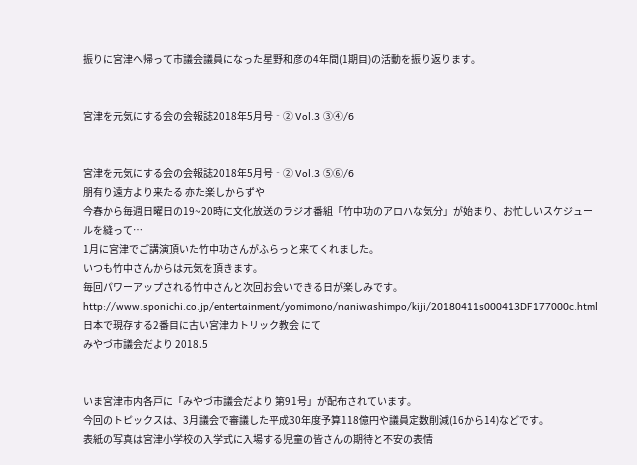振りに宮津へ帰って市議会議員になった星野和彦の4年間(1期目)の活動を振り返ります。


宮津を元気にする会の会報誌2018年5月号‐② Vol.3 ③④/6


宮津を元気にする会の会報誌2018年5月号‐② Vol.3 ⑤⑥/6
朋有り遠方より来たる 亦た楽しからずや
今春から毎週日曜日の19~20時に文化放送のラジオ番組「竹中功のアロハな気分」が始まり、お忙しいスケジュールを縫って…
1月に宮津でご講演頂いた竹中功さんがふらっと来てくれました。
いつも竹中さんからは元気を頂きます。
毎回パワーアップされる竹中さんと次回お会いできる日が楽しみです。
http://www.sponichi.co.jp/entertainment/yomimono/naniwashimpo/kiji/20180411s000413DF177000c.html
日本で現存する2番目に古い宮津カトリック教会 にて
みやづ市議会だより 2018.5


いま宮津市内各戸に「みやづ市議会だより 第91号」が配布されています。
今回のトピックスは、3月議会で審議した平成30年度予算118億円や議員定数削減(16から14)などです。
表紙の写真は宮津小学校の入学式に入場する児童の皆さんの期待と不安の表情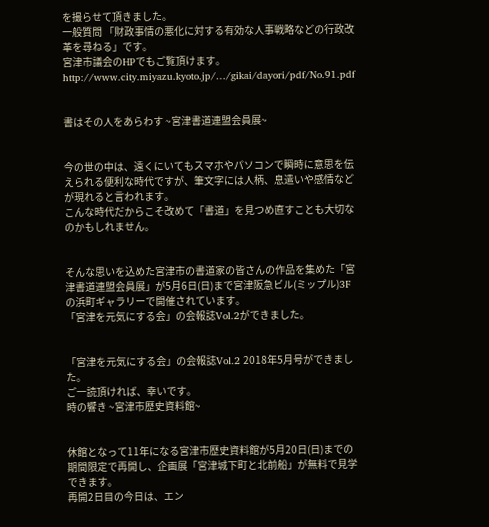を撮らせて頂きました。
一般質問 「財政事情の悪化に対する有効な人事戦略などの行政改革を尋ねる」です。
宮津市議会のHPでもご覧頂けます。
http://www.city.miyazu.kyoto.jp/…/gikai/dayori/pdf/No.91.pdf


書はその人をあらわす ~宮津書道連盟会員展~


今の世の中は、遠くにいてもスマホやパソコンで瞬時に意思を伝えられる便利な時代ですが、筆文字には人柄、息遣いや感情などが現れると言われます。
こんな時代だからこそ改めて「書道」を見つめ直すことも大切なのかもしれません。


そんな思いを込めた宮津市の書道家の皆さんの作品を集めた「宮津書道連盟会員展」が5月6日(日)まで宮津阪急ビル(ミップル)3Fの浜町ギャラリーで開催されています。
「宮津を元気にする会」の会報誌Vol.2ができました。


「宮津を元気にする会」の会報誌Vol.2 2018年5月号ができました。
ご一読頂ければ、幸いです。
時の響き ~宮津市歴史資料館~


休館となって11年になる宮津市歴史資料館が5月20日(日)までの期間限定で再開し、企画展「宮津城下町と北前船」が無料で見学できます。
再開2日目の今日は、エン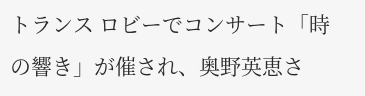トランス ロビーでコンサート「時の響き」が催され、奥野英恵さ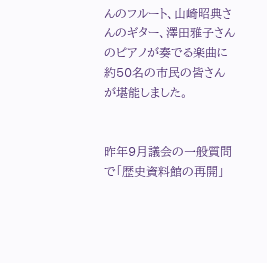んのフルート、山崎昭典さんのギター、澤田雅子さんのピアノが奏でる楽曲に約50名の市民の皆さんが堪能しました。


昨年9月議会の一般質問で「歴史資料館の再開」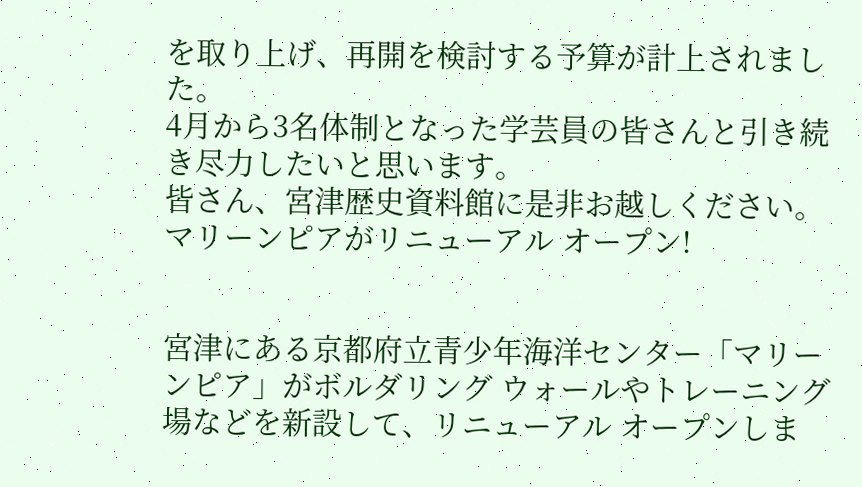を取り上げ、再開を検討する予算が計上されました。
4月から3名体制となった学芸員の皆さんと引き続き尽力したいと思います。
皆さん、宮津歴史資料館に是非お越しください。
マリーンピアがリニューアル オープン!


宮津にある京都府立青少年海洋センター「マリーンピア」がボルダリング ウォールやトレーニング場などを新設して、リニューアル オープンしま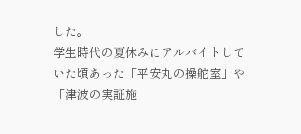した。
学生時代の夏休みにアルバイトしていた頃あった「平安丸の操舵室」や「津波の実証施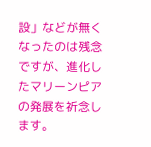設」などが無くなったのは残念ですが、進化したマリーンピアの発展を祈念します。